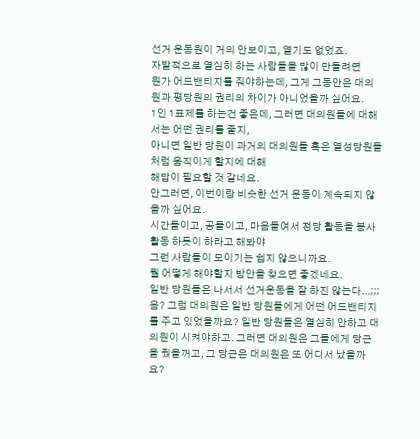선거 운동원이 거의 안보이고, 열기도 없었죠.
자발적으로 열심히 하는 사람들을 많이 만들려면
뭔가 어드밴티지를 줘야하는데, 그게 그동안은 대의원과 평당원의 권리의 차이가 아니었을까 싶어요.
1인 1표제를 하는건 좋은데, 그러면 대의원들에 대해서는 어떤 권리를 줄지,
아니면 일반 당원이 과거의 대의원들 혹은 열성당원들처럼 움직이게 할지에 대해
해답이 필요할 것 같네요.
안그러면, 이번이랑 비슷한 선거 운동이 계속되지 않을까 싶어요.
시간들이고, 공들이고, 마음들여서 정당 활동을 봉사활동 하듯이 하라고 해봐야
그런 사람들이 모이기는 쉽지 않으니까요.
뭘 어떻게 해야할지 방안을 찾으면 좋겠네요.
일반 당원들은 나서서 선거운동을 잘 하진 않는다...;;;
음? 그럼 대의원은 일반 당원들에게 어떤 어드밴티지를 주고 있었을까요? 일반 당원들은 열심히 안하고 대의원이 시켜야하고. 그러면 대의원은 그들에게 당근을 줬을꺼고, 그 당근은 대의원은 또 어디서 났을까요?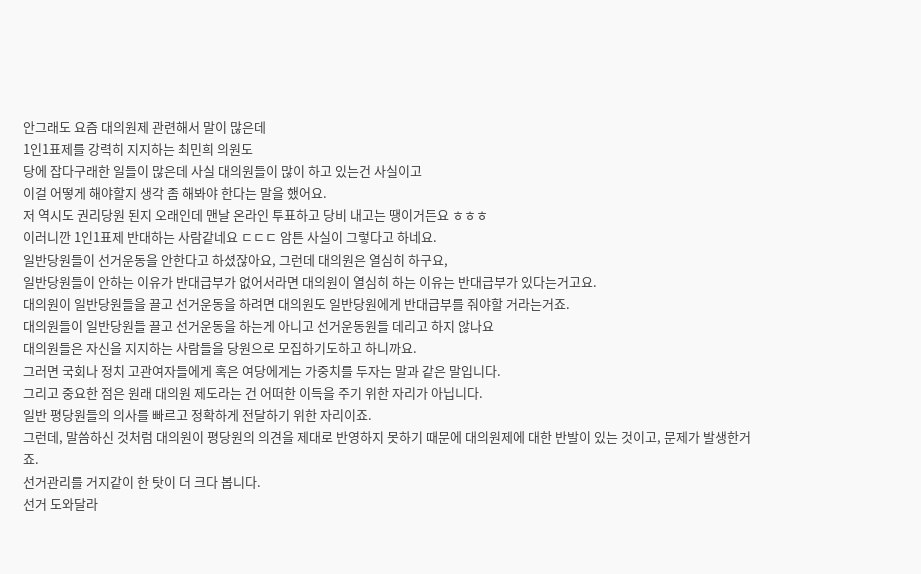안그래도 요즘 대의원제 관련해서 말이 많은데
1인1표제를 강력히 지지하는 최민희 의원도
당에 잡다구래한 일들이 많은데 사실 대의원들이 많이 하고 있는건 사실이고
이걸 어떻게 해야할지 생각 좀 해봐야 한다는 말을 했어요.
저 역시도 권리당원 된지 오래인데 맨날 온라인 투표하고 당비 내고는 땡이거든요 ㅎㅎㅎ
이러니깐 1인1표제 반대하는 사람같네요 ㄷㄷㄷ 암튼 사실이 그렇다고 하네요.
일반당원들이 선거운동을 안한다고 하셨잖아요, 그런데 대의원은 열심히 하구요,
일반당원들이 안하는 이유가 반대급부가 없어서라면 대의원이 열심히 하는 이유는 반대급부가 있다는거고요.
대의원이 일반당원들을 끌고 선거운동을 하려면 대의원도 일반당원에게 반대급부를 줘야할 거라는거죠.
대의원들이 일반당원들 끌고 선거운동을 하는게 아니고 선거운동원들 데리고 하지 않나요
대의원들은 자신을 지지하는 사람들을 당원으로 모집하기도하고 하니까요.
그러면 국회나 정치 고관여자들에게 혹은 여당에게는 가중치를 두자는 말과 같은 말입니다.
그리고 중요한 점은 원래 대의원 제도라는 건 어떠한 이득을 주기 위한 자리가 아닙니다.
일반 평당원들의 의사를 빠르고 정확하게 전달하기 위한 자리이죠.
그런데, 말씀하신 것처럼 대의원이 평당원의 의견을 제대로 반영하지 못하기 때문에 대의원제에 대한 반발이 있는 것이고, 문제가 발생한거죠.
선거관리를 거지같이 한 탓이 더 크다 봅니다.
선거 도와달라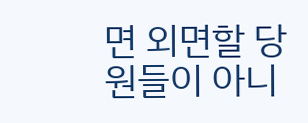면 외면할 당원들이 아니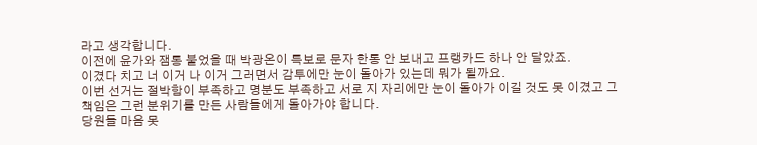라고 생각합니다.
이전에 윤가와 잼통 붙었을 때 박광온이 특보로 문자 한통 안 보내고 프랭카드 하나 안 달았죠.
이겼다 치고 너 이거 나 이거 그러면서 감투에만 눈이 돌아가 있는데 뭐가 될까요.
이번 선거는 절박함이 부족하고 명분도 부족하고 서로 지 자리에만 눈이 돌아가 이길 것도 못 이겼고 그 책임은 그런 분위기를 만든 사람들에게 돌아가야 합니다.
당원들 마음 못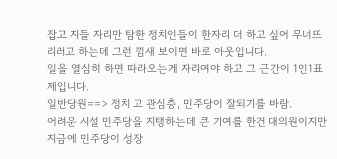잡고 지들 자리만 탐한 정치인들이 한자리 더 하고 싶어 무너뜨리러고 하는데 그런 낌새 보이면 바로 아웃입니다.
일을 열심히 하면 따라오는게 자리여야 하고 그 근간이 1인1표제입니다.
일반당원==> 정치 고 관심층, 민주당이 잘되기를 바람.
어려운 시설 민주당을 지탱하는데 큰 기여를 한건 대의원이지만
지금에 민주당이 성장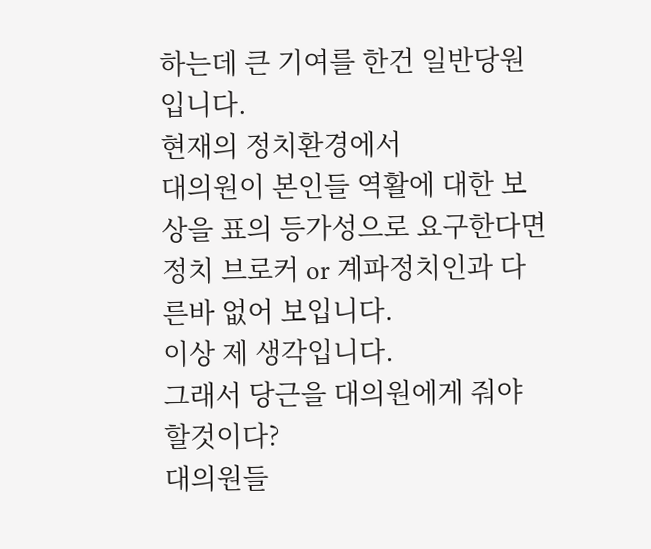하는데 큰 기여를 한건 일반당원 입니다.
현재의 정치환경에서
대의원이 본인들 역활에 대한 보상을 표의 등가성으로 요구한다면 정치 브로커 or 계파정치인과 다른바 없어 보입니다.
이상 제 생각입니다.
그래서 당근을 대의원에게 줘야 할것이다?
대의원들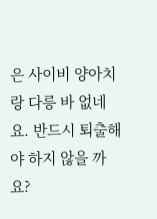은 사이비 양아치 랑 다릉 바 없네요. 반드시 퇴출해야 하지 않을 까요?